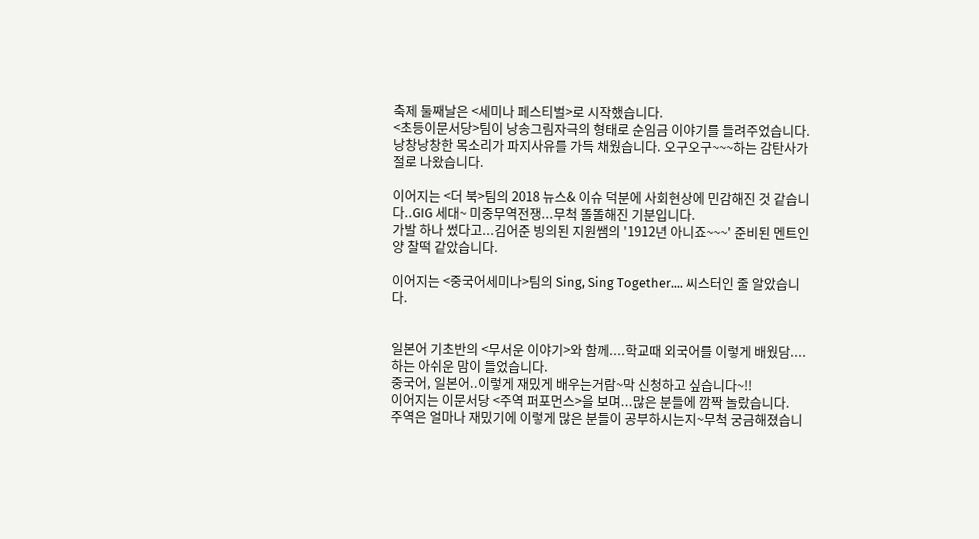축제 둘째날은 <세미나 페스티벌>로 시작했습니다.
<초등이문서당>팀이 낭송그림자극의 형태로 순임금 이야기를 들려주었습니다.
낭창낭창한 목소리가 파지사유를 가득 채웠습니다. 오구오구~~~하는 감탄사가 절로 나왔습니다.

이어지는 <더 북>팀의 2018 뉴스& 이슈 덕분에 사회현상에 민감해진 것 같습니다..GIG 세대~ 미중무역전쟁...무척 똘똘해진 기분입니다.
가발 하나 썼다고...김어준 빙의된 지원쌤의 '1912년 아니죠~~~' 준비된 멘트인양 찰떡 같았습니다.

이어지는 <중국어세미나>팀의 Sing, Sing Together.... 씨스터인 줄 알았습니다.


일본어 기초반의 <무서운 이야기>와 함께....학교때 외국어를 이렇게 배웠담....하는 아쉬운 맘이 들었습니다.
중국어, 일본어..이렇게 재밌게 배우는거람~막 신청하고 싶습니다~!!
이어지는 이문서당 <주역 퍼포먼스>을 보며...많은 분들에 깜짝 놀랐습니다.
주역은 얼마나 재밌기에 이렇게 많은 분들이 공부하시는지~무척 궁금해졌습니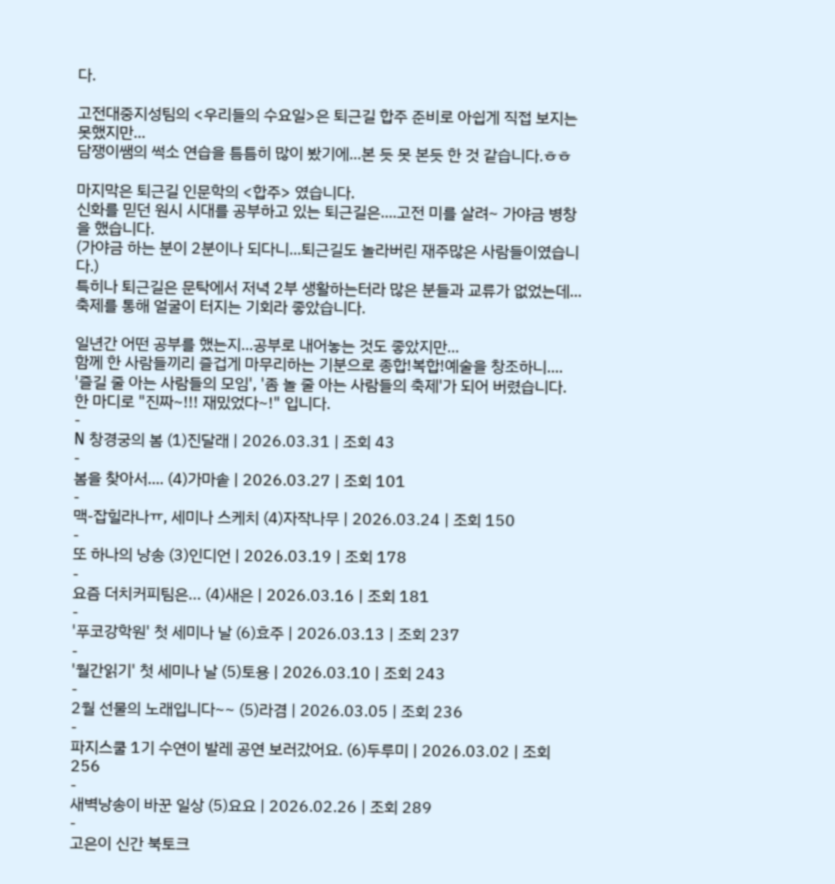다.

고전대중지성팀의 <우리들의 수요일>은 퇴근길 합주 준비로 아쉽게 직접 보지는 못했지만...
담쟁이쌤의 썩소 연습을 틈틈히 많이 봤기에...본 듯 못 본듯 한 것 같습니다.ㅎㅎ

마지막은 퇴근길 인문학의 <합주> 였습니다.
신화를 믿던 원시 시대를 공부하고 있는 퇴근길은....고전 미를 살려~ 가야금 병창을 했습니다.
(가야금 하는 분이 2분이나 되다니...퇴근길도 놀라버린 재주많은 사람들이였습니다.)
특히나 퇴근길은 문탁에서 저녁 2부 생활하는터라 많은 분들과 교류가 없었는데...
축제를 통해 얼굴이 터지는 기회라 좋았습니다.

일년간 어떤 공부를 했는지...공부로 내어놓는 것도 좋았지만...
함께 한 사람들끼리 즐겁게 마무리하는 기분으로 종합!복합!예술을 창조하니....
'즐길 줄 아는 사람들의 모임', '좀 놀 줄 아는 사람들의 축제'가 되어 버렸습니다.
한 마디로 "진짜~!!! 재밌었다~!" 입니다.
-
N 창경궁의 봄 (1)진달래 | 2026.03.31 | 조회 43
-
봄을 찾아서.... (4)가마솥 | 2026.03.27 | 조회 101
-
맥-잡힐라나ㅠ, 세미나 스케치 (4)자작나무 | 2026.03.24 | 조회 150
-
또 하나의 낭송 (3)인디언 | 2026.03.19 | 조회 178
-
요즘 더치커피팀은… (4)새은 | 2026.03.16 | 조회 181
-
'푸코강학원' 첫 세미나 날 (6)효주 | 2026.03.13 | 조회 237
-
'월간읽기' 첫 세미나 날 (5)토용 | 2026.03.10 | 조회 243
-
2월 선물의 노래입니다~~ (5)라겸 | 2026.03.05 | 조회 236
-
파지스쿨 1기 수연이 발레 공연 보러갔어요. (6)두루미 | 2026.03.02 | 조회 256
-
새벽낭송이 바꾼 일상 (5)요요 | 2026.02.26 | 조회 289
-
고은이 신간 북토크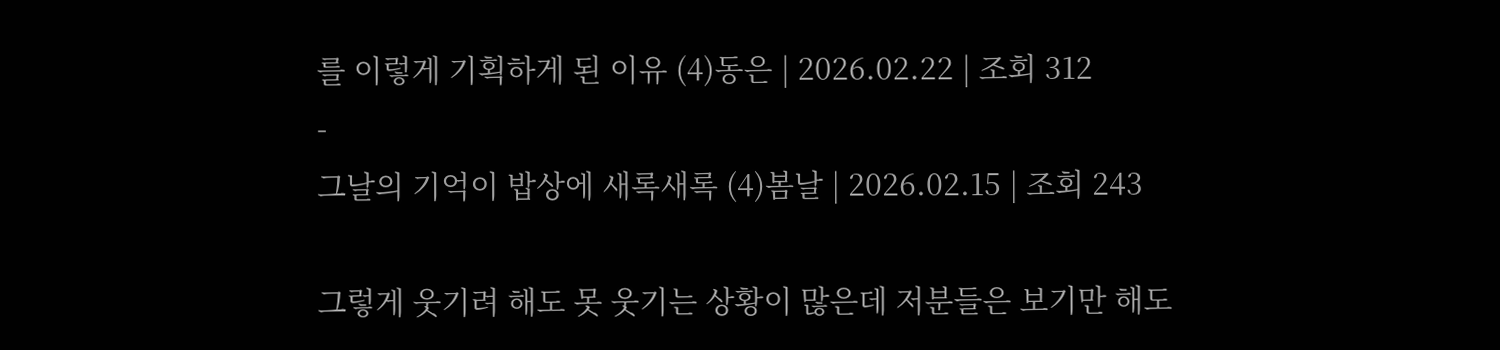를 이렇게 기획하게 된 이유 (4)동은 | 2026.02.22 | 조회 312
-
그날의 기억이 밥상에 새록새록 (4)봄날 | 2026.02.15 | 조회 243

그렇게 웃기려 해도 못 웃기는 상황이 많은데 저분들은 보기만 해도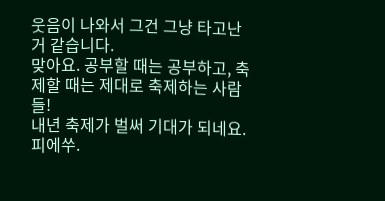웃음이 나와서 그건 그냥 타고난 거 같습니다.
맞아요. 공부할 때는 공부하고, 축제할 때는 제대로 축제하는 사람들!
내년 축제가 벌써 기대가 되네요.
피에쑤.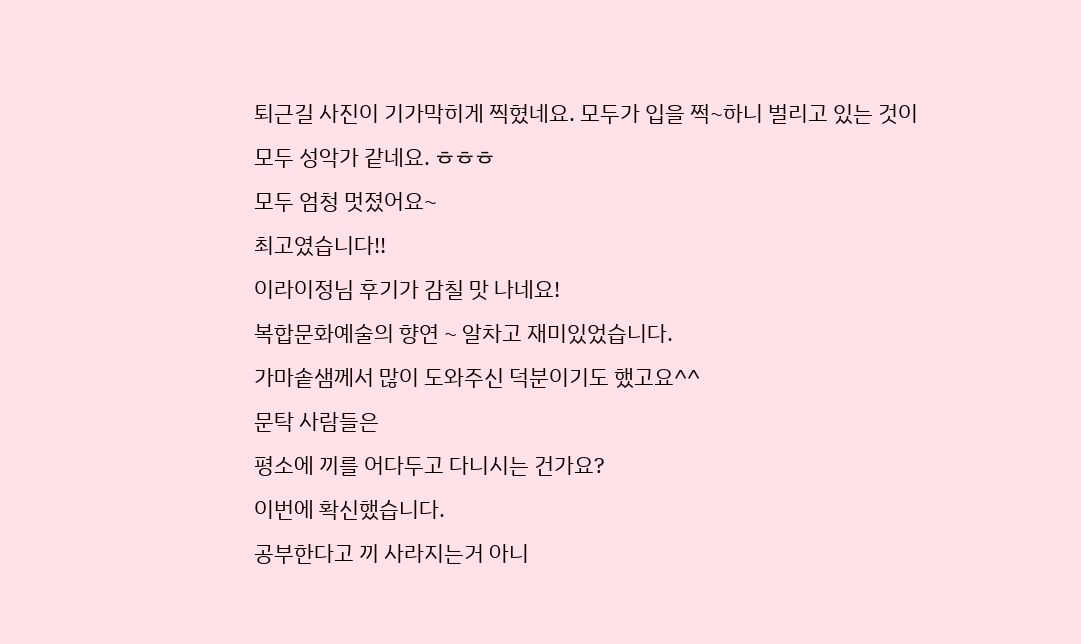퇴근길 사진이 기가막히게 찍혔네요. 모두가 입을 쩍~하니 벌리고 있는 것이
모두 성악가 같네요. ㅎㅎㅎ
모두 엄청 멋졌어요~
최고였습니다!!
이라이정님 후기가 감칠 맛 나네요!
복합문화예술의 향연 ~ 알차고 재미있었습니다.
가마솥샘께서 많이 도와주신 덕분이기도 했고요^^
문탁 사람들은
평소에 끼를 어다두고 다니시는 건가요?
이번에 확신했습니다.
공부한다고 끼 사라지는거 아니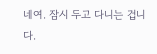네여. 잠시 두고 다니는 겁니다.